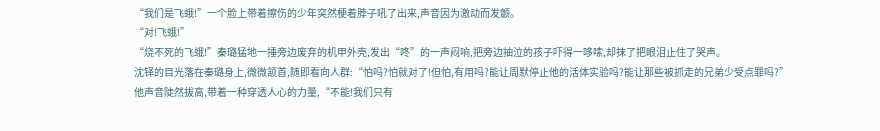“我们是飞蛾!”一个脸上带着擦伤的少年突然梗着脖子吼了出来,声音因为激动而发颤。
“对!飞蛾!”
“烧不死的飞蛾!”秦璐猛地一捶旁边废弃的机甲外壳,发出“咚”的一声闷响,把旁边抽泣的孩子吓得一哆嗦,却抹了把眼泪止住了哭声。
沈铎的目光落在秦璐身上,微微颔首,随即看向人群:“怕吗?怕就对了!但怕,有用吗?能让周默停止他的活体实验吗?能让那些被抓走的兄弟少受点罪吗?”
他声音陡然拔高,带着一种穿透人心的力量,“不能!我们只有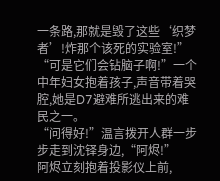一条路,那就是毁了这些‘织梦者’!炸那个该死的实验室!”
“可是它们会钻脑子啊!”一个中年妇女抱着孩子,声音带着哭腔,她是D7避难所逃出来的难民之一。
“问得好!”温言拨开人群一步步走到沈铎身边,“阿烬!”
阿烬立刻抱着投影仪上前,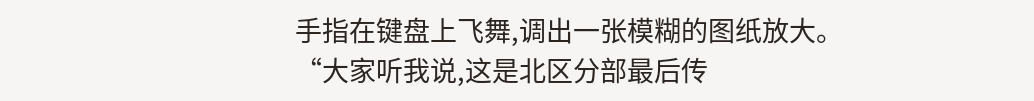手指在键盘上飞舞,调出一张模糊的图纸放大。
“大家听我说,这是北区分部最后传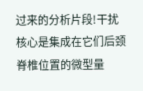过来的分析片段!干扰核心是集成在它们后颈脊椎位置的微型量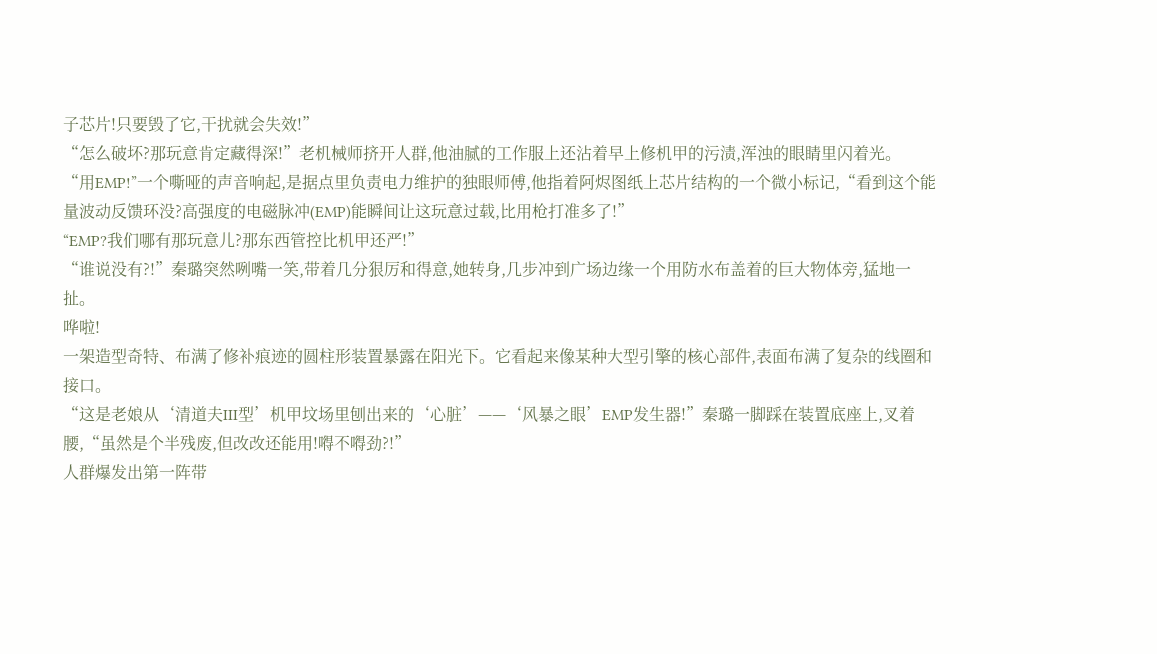子芯片!只要毁了它,干扰就会失效!”
“怎么破坏?那玩意肯定藏得深!”老机械师挤开人群,他油腻的工作服上还沾着早上修机甲的污渍,浑浊的眼睛里闪着光。
“用EMP!”一个嘶哑的声音响起,是据点里负责电力维护的独眼师傅,他指着阿烬图纸上芯片结构的一个微小标记,“看到这个能量波动反馈环没?高强度的电磁脉冲(EMP)能瞬间让这玩意过载,比用枪打准多了!”
“EMP?我们哪有那玩意儿?那东西管控比机甲还严!”
“谁说没有?!”秦璐突然咧嘴一笑,带着几分狠厉和得意,她转身,几步冲到广场边缘一个用防水布盖着的巨大物体旁,猛地一扯。
哗啦!
一架造型奇特、布满了修补痕迹的圆柱形装置暴露在阳光下。它看起来像某种大型引擎的核心部件,表面布满了复杂的线圈和接口。
“这是老娘从‘清道夫III型’机甲坟场里刨出来的‘心脏’——‘风暴之眼’EMP发生器!”秦璐一脚踩在装置底座上,叉着腰,“虽然是个半残废,但改改还能用!嘚不嘚劲?!”
人群爆发出第一阵带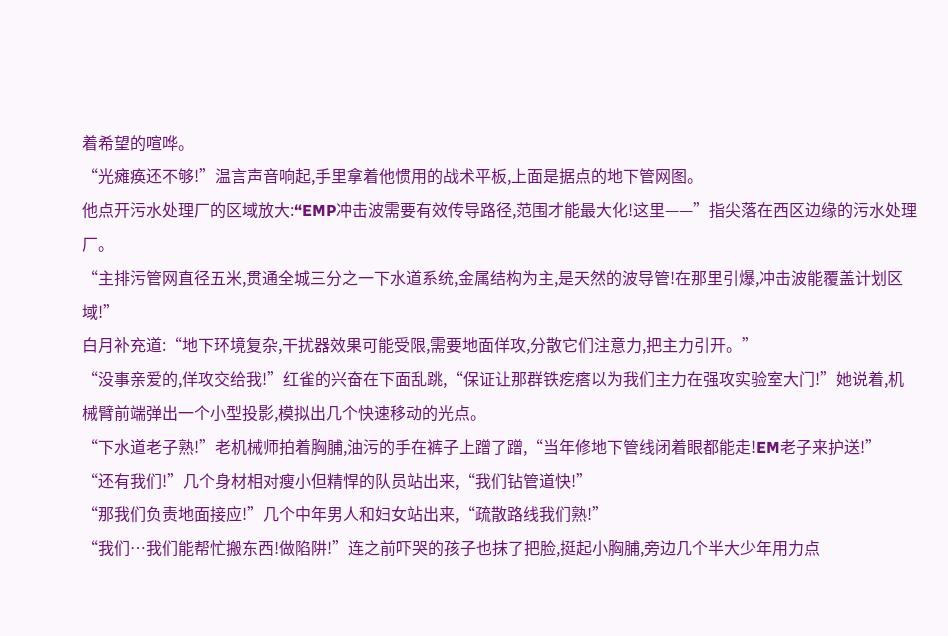着希望的喧哗。
“光瘫痪还不够!”温言声音响起,手里拿着他惯用的战术平板,上面是据点的地下管网图。
他点开污水处理厂的区域放大:“EMP冲击波需要有效传导路径,范围才能最大化!这里——”指尖落在西区边缘的污水处理厂。
“主排污管网直径五米,贯通全城三分之一下水道系统,金属结构为主,是天然的波导管!在那里引爆,冲击波能覆盖计划区域!”
白月补充道:“地下环境复杂,干扰器效果可能受限,需要地面佯攻,分散它们注意力,把主力引开。”
“没事亲爱的,佯攻交给我!”红雀的兴奋在下面乱跳,“保证让那群铁疙瘩以为我们主力在强攻实验室大门!”她说着,机械臂前端弹出一个小型投影,模拟出几个快速移动的光点。
“下水道老子熟!”老机械师拍着胸脯,油污的手在裤子上蹭了蹭,“当年修地下管线闭着眼都能走!EM老子来护送!”
“还有我们!”几个身材相对瘦小但精悍的队员站出来,“我们钻管道快!”
“那我们负责地面接应!”几个中年男人和妇女站出来,“疏散路线我们熟!”
“我们…我们能帮忙搬东西!做陷阱!”连之前吓哭的孩子也抹了把脸,挺起小胸脯,旁边几个半大少年用力点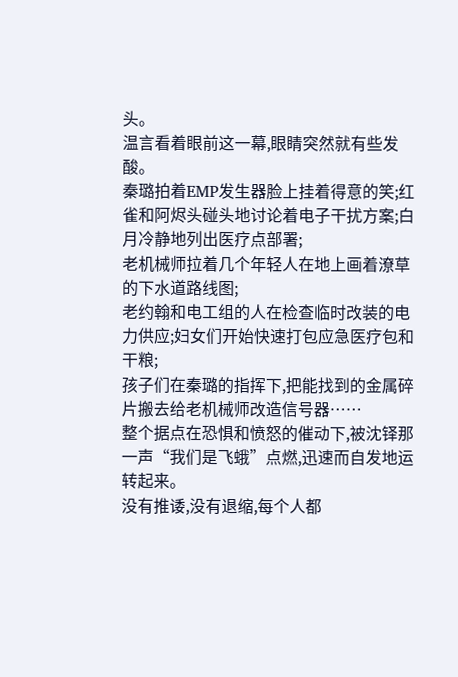头。
温言看着眼前这一幕,眼睛突然就有些发酸。
秦璐拍着EMP发生器脸上挂着得意的笑;红雀和阿烬头碰头地讨论着电子干扰方案;白月冷静地列出医疗点部署;
老机械师拉着几个年轻人在地上画着潦草的下水道路线图;
老约翰和电工组的人在检查临时改装的电力供应;妇女们开始快速打包应急医疗包和干粮;
孩子们在秦璐的指挥下,把能找到的金属碎片搬去给老机械师改造信号器……
整个据点在恐惧和愤怒的催动下,被沈铎那一声“我们是飞蛾”点燃,迅速而自发地运转起来。
没有推诿,没有退缩,每个人都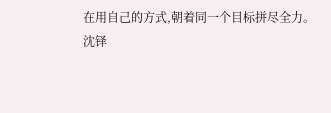在用自己的方式,朝着同一个目标拼尽全力。
沈铎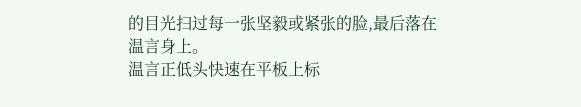的目光扫过每一张坚毅或紧张的脸,最后落在温言身上。
温言正低头快速在平板上标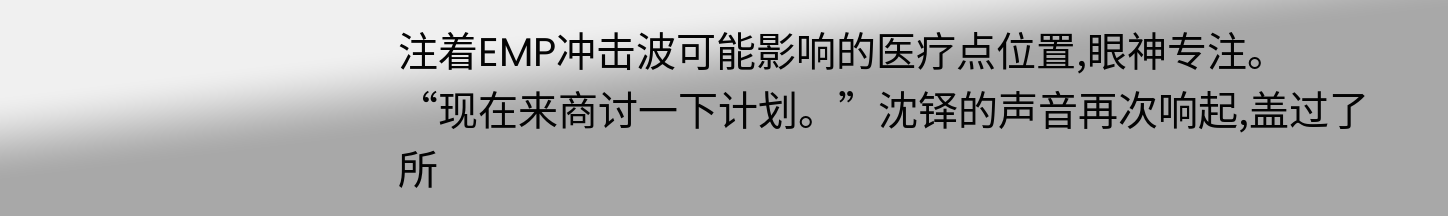注着EMP冲击波可能影响的医疗点位置,眼神专注。
“现在来商讨一下计划。”沈铎的声音再次响起,盖过了所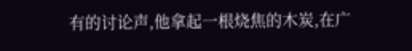有的讨论声,他拿起一根烧焦的木炭,在广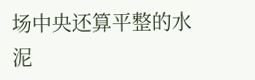场中央还算平整的水泥